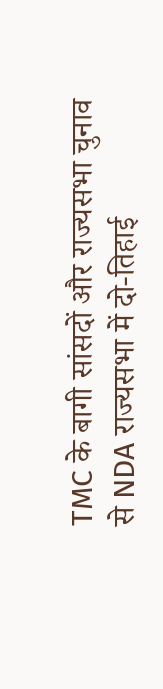TMC के बागी सांसदों और राज्यसभा चुनाव से NDA राज्यसभा में दो-तिहाई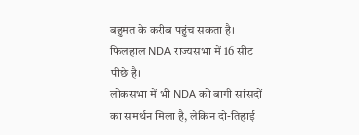बहुमत के करीब पहुंच सकता है।
फिलहाल NDA राज्यसभा में 16 सीट पीछे है।
लोकसभा में भी NDA को बागी सांसदों का समर्थन मिला है, लेकिन दो-तिहाई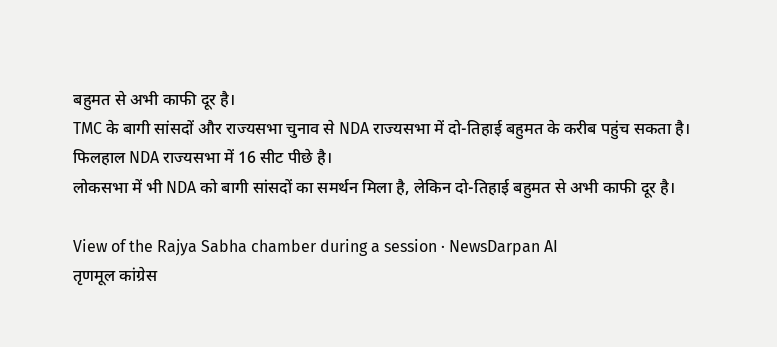बहुमत से अभी काफी दूर है।
TMC के बागी सांसदों और राज्यसभा चुनाव से NDA राज्यसभा में दो-तिहाई बहुमत के करीब पहुंच सकता है।
फिलहाल NDA राज्यसभा में 16 सीट पीछे है।
लोकसभा में भी NDA को बागी सांसदों का समर्थन मिला है, लेकिन दो-तिहाई बहुमत से अभी काफी दूर है।

View of the Rajya Sabha chamber during a session · NewsDarpan AI
तृणमूल कांग्रेस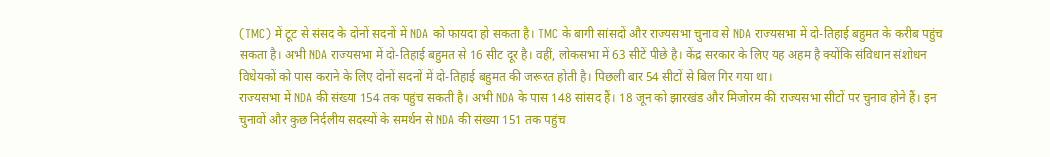(TMC) में टूट से संसद के दोनों सदनों में NDA को फायदा हो सकता है। TMC के बागी सांसदों और राज्यसभा चुनाव से NDA राज्यसभा में दो-तिहाई बहुमत के करीब पहुंच सकता है। अभी NDA राज्यसभा में दो-तिहाई बहुमत से 16 सीट दूर है। वहीं, लोकसभा में 63 सीटें पीछे है। केंद्र सरकार के लिए यह अहम है क्योंकि संविधान संशोधन विधेयकों को पास कराने के लिए दोनों सदनों में दो-तिहाई बहुमत की जरूरत होती है। पिछली बार 54 सीटों से बिल गिर गया था।
राज्यसभा में NDA की संख्या 154 तक पहुंच सकती है। अभी NDA के पास 148 सांसद हैं। 18 जून को झारखंड और मिजोरम की राज्यसभा सीटों पर चुनाव होने हैं। इन चुनावों और कुछ निर्दलीय सदस्यों के समर्थन से NDA की संख्या 151 तक पहुंच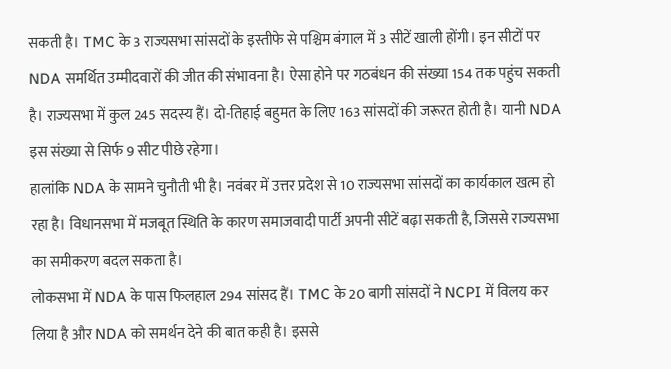सकती है। TMC के 3 राज्यसभा सांसदों के इस्तीफे से पश्चिम बंगाल में 3 सीटें खाली होंगी। इन सीटों पर NDA समर्थित उम्मीदवारों की जीत की संभावना है। ऐसा होने पर गठबंधन की संख्या 154 तक पहुंच सकती है। राज्यसभा में कुल 245 सदस्य हैं। दो-तिहाई बहुमत के लिए 163 सांसदों की जरूरत होती है। यानी NDA इस संख्या से सिर्फ 9 सीट पीछे रहेगा।
हालांकि NDA के सामने चुनौती भी है। नवंबर में उत्तर प्रदेश से 10 राज्यसभा सांसदों का कार्यकाल खत्म हो रहा है। विधानसभा में मजबूत स्थिति के कारण समाजवादी पार्टी अपनी सीटें बढ़ा सकती है, जिससे राज्यसभा का समीकरण बदल सकता है।
लोकसभा में NDA के पास फिलहाल 294 सांसद हैं। TMC के 20 बागी सांसदों ने NCPI में विलय कर लिया है और NDA को समर्थन देने की बात कही है। इससे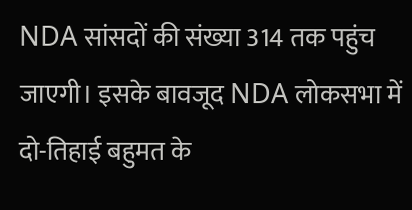NDA सांसदों की संख्या 314 तक पहुंच जाएगी। इसके बावजूद NDA लोकसभा में दो-तिहाई बहुमत के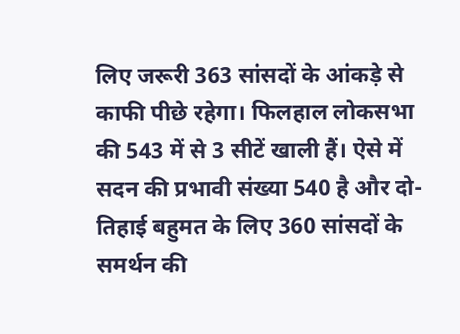लिए जरूरी 363 सांसदों के आंकड़े से काफी पीछे रहेगा। फिलहाल लोकसभा की 543 में से 3 सीटें खाली हैं। ऐसे में सदन की प्रभावी संख्या 540 है और दो-तिहाई बहुमत के लिए 360 सांसदों के समर्थन की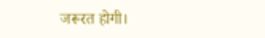जरूरत होगी।